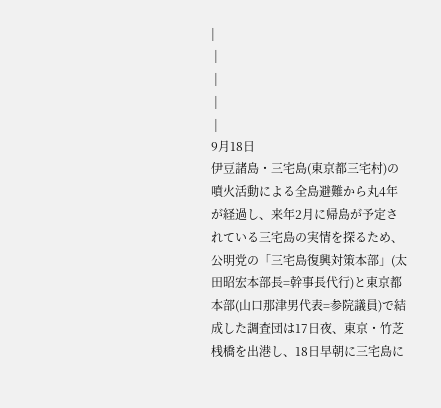|
 |
 |
 |
 |
9月18日
伊豆諸島・三宅島(東京都三宅村)の噴火活動による全島避難から丸4年が経過し、来年2月に帰島が予定されている三宅島の実情を探るため、公明党の「三宅島復興対策本部」(太田昭宏本部長=幹事長代行)と東京都本部(山口那津男代表=参院議員)で結成した調査団は17日夜、東京・竹芝桟橋を出港し、18日早朝に三宅島に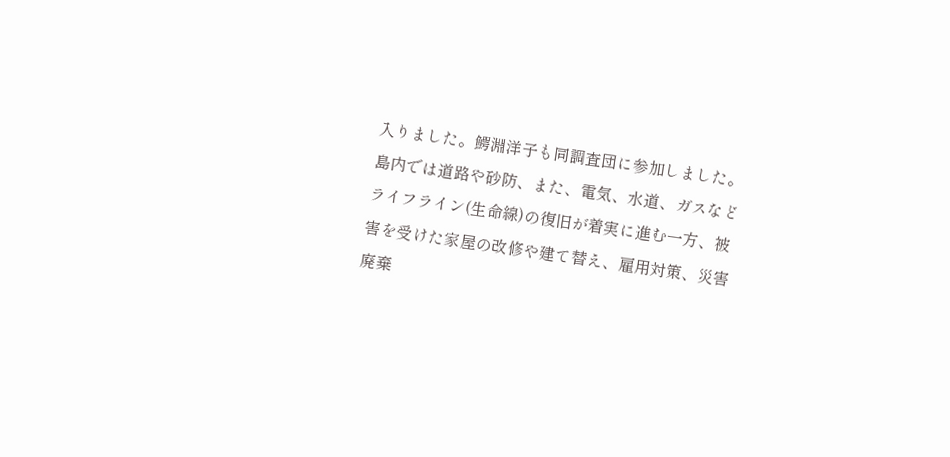入りました。鰐淵洋子も同調査団に参加しました。
島内では道路や砂防、また、電気、水道、ガスなどライフライン(生命線)の復旧が着実に進む一方、被害を受けた家屋の改修や建て替え、雇用対策、災害廃棄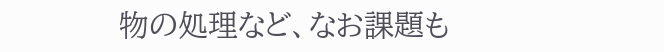物の処理など、なお課題も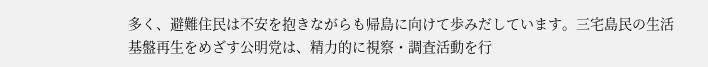多く、避難住民は不安を抱きながらも帰島に向けて歩みだしています。三宅島民の生活基盤再生をめざす公明党は、精力的に視察・調査活動を行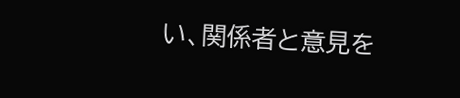い、関係者と意見を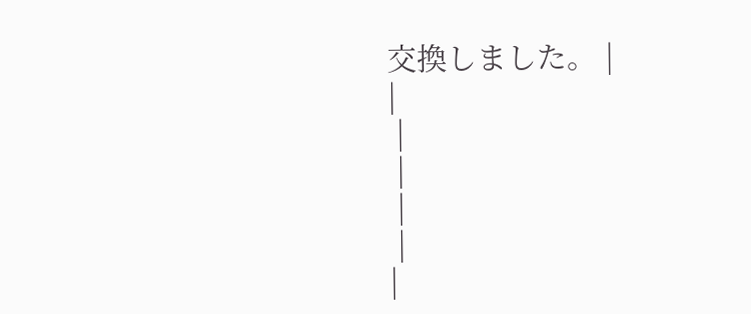交換しました。 |
|
 |
 |
 |
 |
|